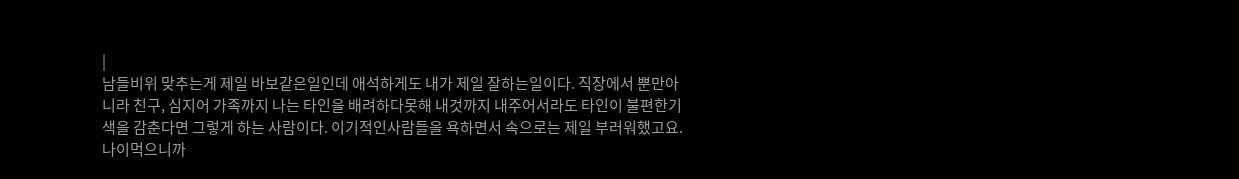|
남들비위 맞추는게 제일 바보같은일인데 애석하게도 내가 제일 잘하는일이다. 직장에서 뿐만아니라 친구, 심지어 가족까지 나는 타인을 배려하다못해 내것까지 내주어서라도 타인이 불편한기색을 감춘다면 그렇게 하는 사람이다. 이기적인사람들을 욕하면서 속으로는 제일 부러워했고요. 나이먹으니까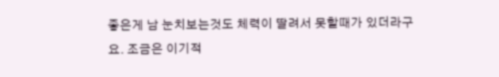좋은게 남 눈치보는것도 체력이 딸려서 못할때가 있더라구요. 조금은 이기적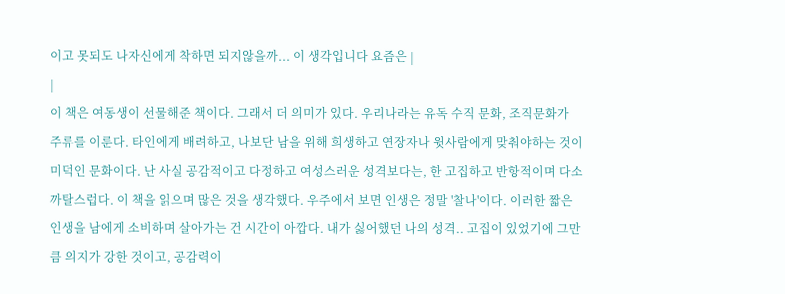이고 못되도 나자신에게 착하면 되지않을까... 이 생각입니다 요즘은 |
|
이 책은 여동생이 선물해준 책이다. 그래서 더 의미가 있다. 우리나라는 유독 수직 문화, 조직문화가 주류를 이룬다. 타인에게 배려하고, 나보단 남을 위해 희생하고 연장자나 윗사람에게 맞춰야하는 것이 미덕인 문화이다. 난 사실 공감적이고 다정하고 여성스러운 성격보다는, 한 고집하고 반항적이며 다소 까탈스럽다. 이 책을 읽으며 많은 것을 생각했다. 우주에서 보면 인생은 정말 '찰나'이다. 이러한 짧은 인생을 남에게 소비하며 살아가는 건 시간이 아깝다. 내가 싫어했던 나의 성격.. 고집이 있었기에 그만큼 의지가 강한 것이고, 공감력이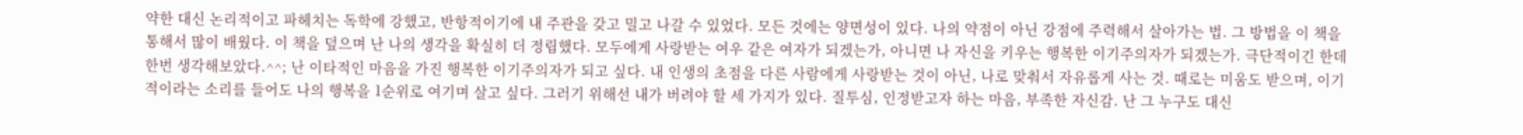약한 대신 논리적이고 파헤치는 독학에 강했고, 반항적이기에 내 주관을 갖고 밀고 나갈 수 있었다. 모든 것에는 양면성이 있다. 나의 약점이 아닌 강점에 주력해서 살아가는 법. 그 방법을 이 책을 통해서 많이 배웠다. 이 책을 덮으며 난 나의 생각을 확실히 더 정립했다. 모두에게 사랑받는 여우 같은 여자가 되겠는가, 아니면 나 자신을 키우는 행복한 이기주의자가 되겠는가. 극단적이긴 한데 한번 생각해보았다.^^; 난 이타적인 마음을 가진 행복한 이기주의자가 되고 싶다. 내 인생의 초점을 다른 사람에게 사랑받는 것이 아닌, 나로 맞춰서 자유롭게 사는 것. 때로는 미움도 받으며, 이기적이라는 소리를 들어도 나의 행복을 1순위로 여기며 살고 싶다. 그러기 위해선 내가 버려야 할 세 가지가 있다. 질투심, 인정받고자 하는 마음, 부족한 자신감. 난 그 누구도 대신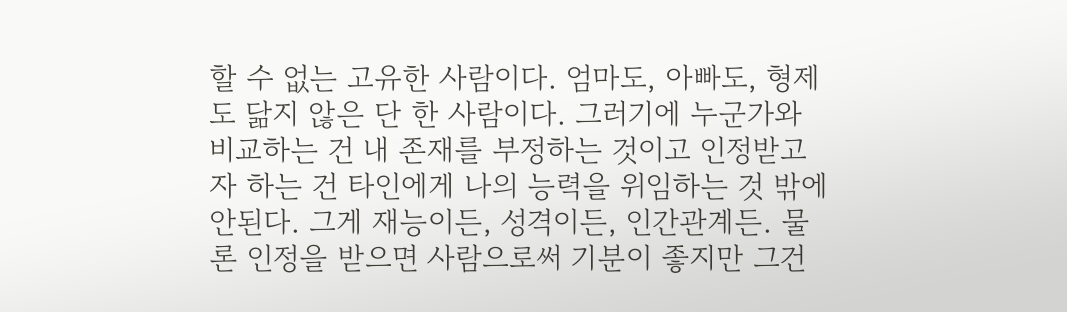할 수 없는 고유한 사람이다. 엄마도, 아빠도, 형제도 닮지 않은 단 한 사람이다. 그러기에 누군가와 비교하는 건 내 존재를 부정하는 것이고 인정받고자 하는 건 타인에게 나의 능력을 위임하는 것 밖에 안된다. 그게 재능이든, 성격이든, 인간관계든. 물론 인정을 받으면 사람으로써 기분이 좋지만 그건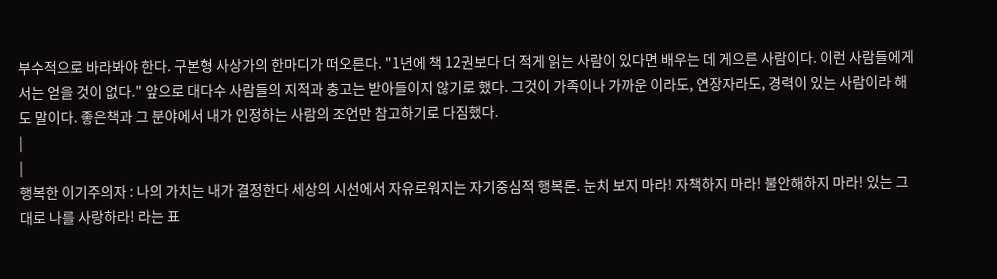부수적으로 바라봐야 한다. 구본형 사상가의 한마디가 떠오른다. "1년에 책 12권보다 더 적게 읽는 사람이 있다면 배우는 데 게으른 사람이다. 이런 사람들에게서는 얻을 것이 없다." 앞으로 대다수 사람들의 지적과 충고는 받아들이지 않기로 했다. 그것이 가족이나 가까운 이라도, 연장자라도, 경력이 있는 사람이라 해도 말이다. 좋은책과 그 분야에서 내가 인정하는 사람의 조언만 참고하기로 다짐했다.
|
|
행복한 이기주의자 : 나의 가치는 내가 결정한다 세상의 시선에서 자유로워지는 자기중심적 행복론. 눈치 보지 마라! 자책하지 마라! 불안해하지 마라! 있는 그대로 나를 사랑하라! 라는 표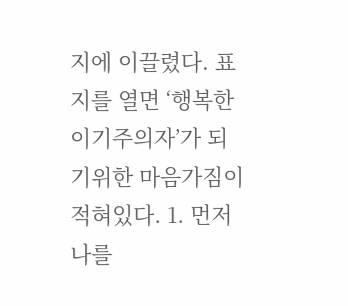지에 이끌렸다. 표지를 열면 ‘행복한 이기주의자’가 되기위한 마음가짐이 적혀있다. 1. 먼저 나를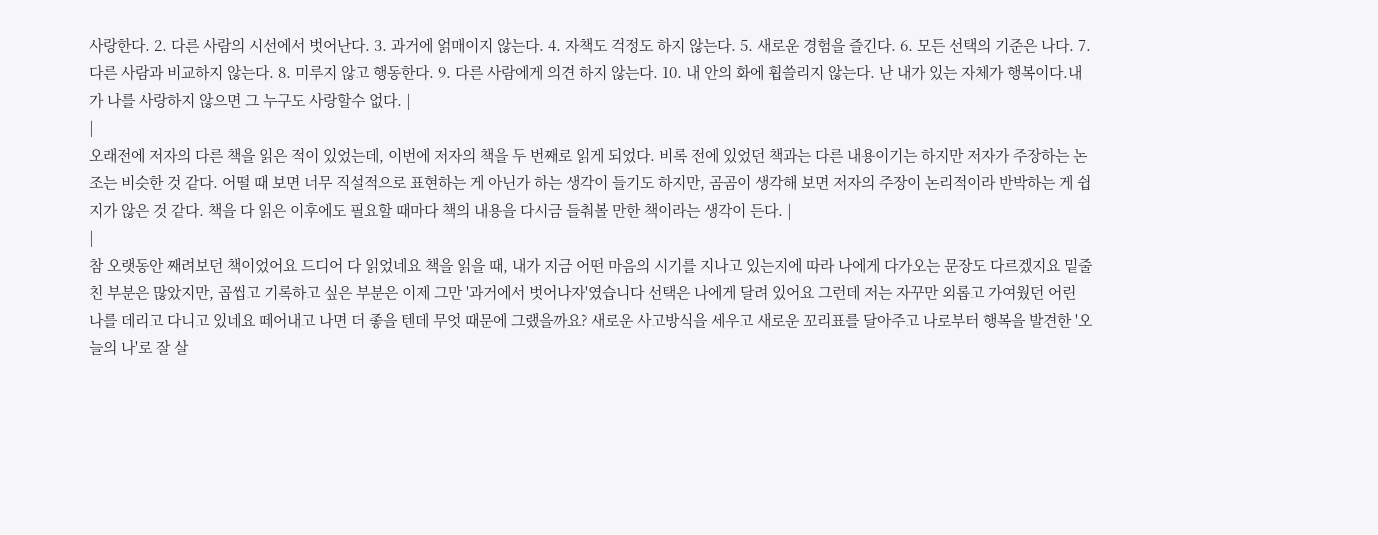사랑한다. 2. 다른 사람의 시선에서 벗어난다. 3. 과거에 얽매이지 않는다. 4. 자책도 걱정도 하지 않는다. 5. 새로운 경험을 즐긴다. 6. 모든 선택의 기준은 나다. 7. 다른 사람과 비교하지 않는다. 8. 미루지 않고 행동한다. 9. 다른 사람에게 의견 하지 않는다. 10. 내 안의 화에 휩쓸리지 않는다. 난 내가 있는 자체가 행복이다.내가 나를 사랑하지 않으면 그 누구도 사랑할수 없다. |
|
오래전에 저자의 다른 책을 읽은 적이 있었는데, 이번에 저자의 책을 두 번째로 읽게 되었다. 비록 전에 있었던 책과는 다른 내용이기는 하지만 저자가 주장하는 논조는 비슷한 것 같다. 어떨 때 보면 너무 직설적으로 표현하는 게 아닌가 하는 생각이 들기도 하지만, 곰곰이 생각해 보면 저자의 주장이 논리적이라 반박하는 게 쉽지가 않은 것 같다. 책을 다 읽은 이후에도 필요할 때마다 책의 내용을 다시금 들춰볼 만한 책이라는 생각이 든다. |
|
참 오랫동안 째려보던 책이었어요 드디어 다 읽었네요 책을 읽을 때, 내가 지금 어떤 마음의 시기를 지나고 있는지에 따라 나에게 다가오는 문장도 다르겠지요 밑줄 친 부분은 많았지만, 곱씹고 기록하고 싶은 부분은 이제 그만 '과거에서 벗어나자'였습니다 선택은 나에게 달려 있어요 그런데 저는 자꾸만 외롭고 가여웠던 어린 나를 데리고 다니고 있네요 떼어내고 나면 더 좋을 텐데 무엇 때문에 그랬을까요? 새로운 사고방식을 세우고 새로운 꼬리표를 달아주고 나로부터 행복을 발견한 '오늘의 나'로 잘 살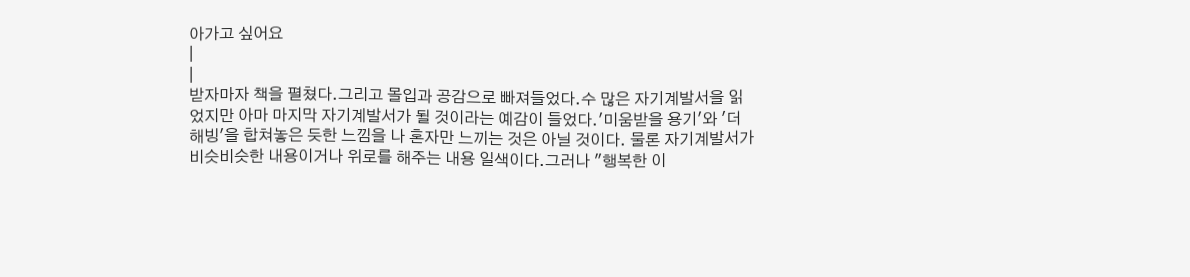아가고 싶어요
|
|
받자마자 책을 펼쳤다.그리고 몰입과 공감으로 빠져들었다.수 많은 자기계발서을 읽었지만 아마 마지막 자기계발서가 될 것이라는 예감이 들었다.'미움받을 용기'와 '더 해빙'을 합쳐놓은 듯한 느낌을 나 혼자만 느끼는 것은 아닐 것이다. 물론 자기계발서가 비슷비슷한 내용이거나 위로를 해주는 내용 일색이다.그러나 "행복한 이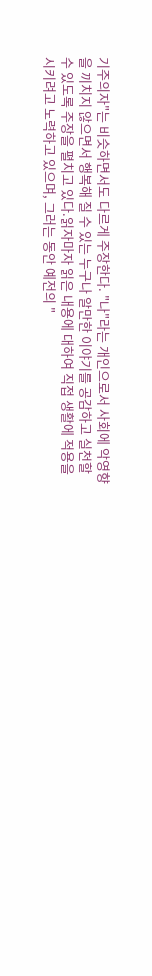기주의자"는 비슷하면서도 다르게 주장한다. "나"라는 개인으로서 사회에 악영향을 끼치지 않으면서 행복해 질 수 있는 누구나 알만한 이야기를 공감하고 실천할 수 있도록 주장을 펼치고 있다.읽자마자 읽은 내용에 대하여 직접 생활에 적용을 시키려고 노력하고 있으며, 그러는 동안 예전의 "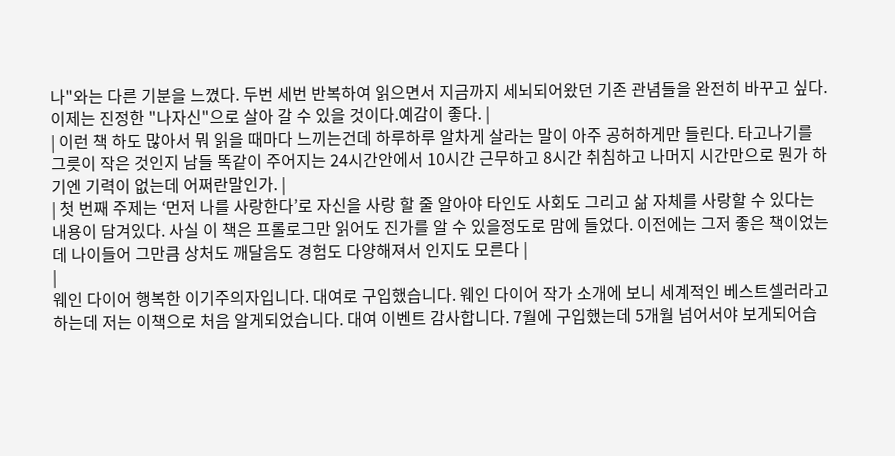나"와는 다른 기분을 느꼈다. 두번 세번 반복하여 읽으면서 지금까지 세뇌되어왔던 기존 관념들을 완전히 바꾸고 싶다.이제는 진정한 "나자신"으로 살아 갈 수 있을 것이다.예감이 좋다. |
| 이런 책 하도 많아서 뭐 읽을 때마다 느끼는건데 하루하루 알차게 살라는 말이 아주 공허하게만 들린다. 타고나기를 그릇이 작은 것인지 남들 똑같이 주어지는 24시간안에서 10시간 근무하고 8시간 취침하고 나머지 시간만으로 뭔가 하기엔 기력이 없는데 어쩌란말인가. |
| 첫 번째 주제는 ‘먼저 나를 사랑한다’로 자신을 사랑 할 줄 알아야 타인도 사회도 그리고 삶 자체를 사랑할 수 있다는 내용이 담겨있다. 사실 이 책은 프롤로그만 읽어도 진가를 알 수 있을정도로 맘에 들었다. 이전에는 그저 좋은 책이었는데 나이들어 그만큼 상처도 깨달음도 경험도 다양해져서 인지도 모른다 |
|
웨인 다이어 행복한 이기주의자입니다. 대여로 구입했습니다. 웨인 다이어 작가 소개에 보니 세계적인 베스트셀러라고 하는데 저는 이책으로 처음 알게되었습니다. 대여 이벤트 감사합니다. 7월에 구입했는데 5개월 넘어서야 보게되어습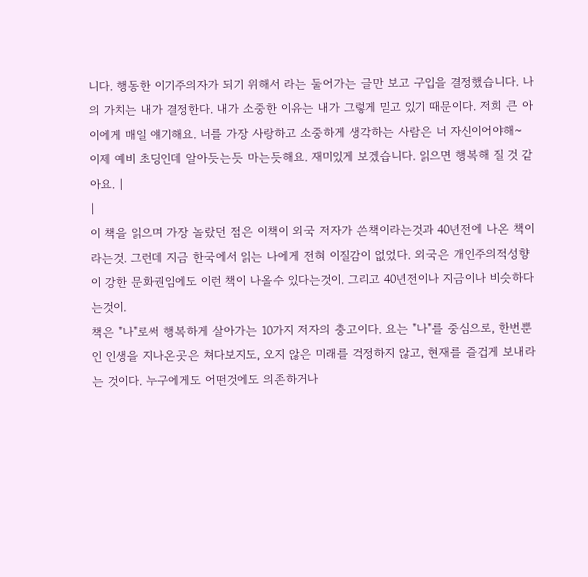니다. 행동한 이기주의자가 되기 위해서 라는 둘어가는 글만 보고 구입을 결정했습니다. 나의 가치는 내가 결정한다. 내가 소중한 이유는 내가 그렇게 믿고 있기 때문이다. 저희 큰 아이에게 매일 얘기해요. 너를 가장 사랑하고 소중하게 생각하는 사람은 너 자신이어야해~ 이제 예비 초딩인데 알아듯는듯 마는듯해요. 재미있게 보겠습니다. 읽으면 행복해 질 것 같아요. |
|
이 책을 읽으며 가장 놀랐던 점은 이책이 외국 저자가 쓴책이라는것과 40년전에 나온 책이라는것. 그런데 지금 한국에서 읽는 나에게 전혀 이질감이 없었다. 외국은 개인주의적성향이 강한 문화권임에도 이런 책이 나올수 있다는것이. 그리고 40년전이나 지금이나 비슷하다는것이.
책은 "나"로써 행복하게 살아가는 10가지 저자의 충고이다. 요는 "나"를 중심으로, 한번뿐인 인생을 지나온곳은 쳐다보지도, 오지 않은 미래를 걱정하지 않고, 현재를 즐겁게 보내라는 것이다. 누구에게도 어떤것에도 의존하거나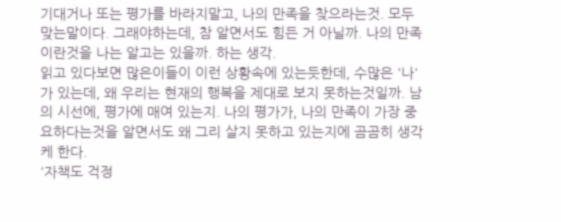기대거나 또는 평가를 바라지말고, 나의 만족을 찾으라는것. 모두 맞는말이다. 그래야하는데, 참 알면서도 힘든 거 아닐까. 나의 만족이란것을 나는 알고는 있을까. 하는 생각.
읽고 있다보면 많은이들이 이런 상황속에 있는듯한데, 수많은 '나'가 있는데, 왜 우리는 현재의 행복을 제대로 보지 못하는것일까. 남의 시선에, 평가에 매여 있는지. 나의 평가가, 나의 만족이 가장 중요하다는것을 알면서도 왜 그리 살지 못하고 있는지에 곰곰히 생각케 한다.
'자책도 걱정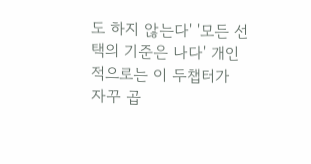도 하지 않는다' '모든 선택의 기준은 나다' 개인적으로는 이 두챕터가 자꾸 곱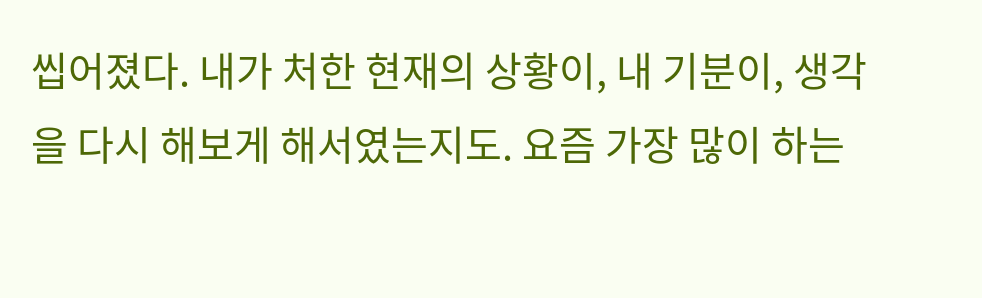씹어졌다. 내가 처한 현재의 상황이, 내 기분이, 생각을 다시 해보게 해서였는지도. 요즘 가장 많이 하는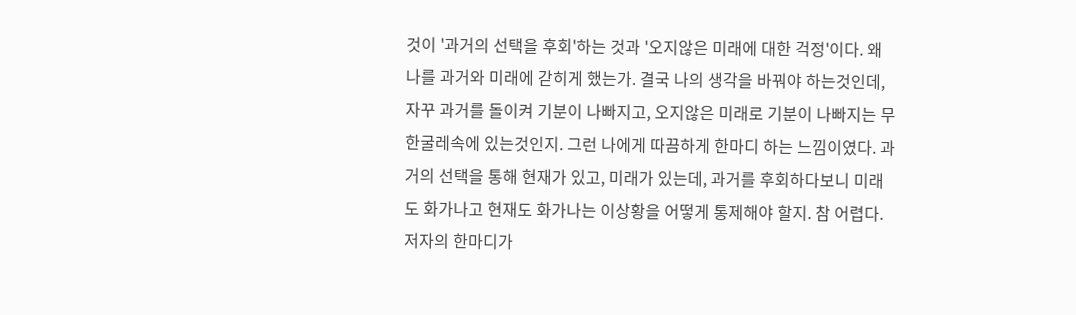것이 '과거의 선택을 후회'하는 것과 '오지않은 미래에 대한 걱정'이다. 왜 나를 과거와 미래에 갇히게 했는가. 결국 나의 생각을 바꿔야 하는것인데, 자꾸 과거를 돌이켜 기분이 나빠지고, 오지않은 미래로 기분이 나빠지는 무한굴레속에 있는것인지. 그런 나에게 따끔하게 한마디 하는 느낌이였다. 과거의 선택을 통해 현재가 있고, 미래가 있는데, 과거를 후회하다보니 미래도 화가나고 현재도 화가나는 이상황을 어떻게 통제해야 할지. 참 어렵다. 저자의 한마디가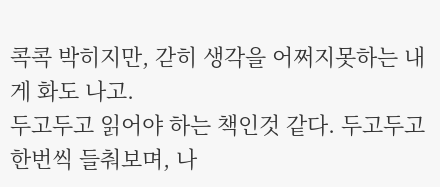콕콕 박히지만, 갇히 생각을 어쩌지못하는 내게 화도 나고.
두고두고 읽어야 하는 책인것 같다. 두고두고 한번씩 들춰보며, 나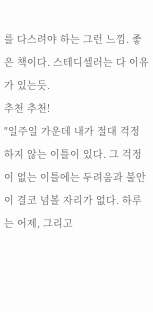를 다스려야 하는 그런 느낌. 좋은 책이다. 스테디셀러는 다 이유가 있는듯.
추천 추천!
"일주일 가운데 내가 절대 걱정하지 않는 이틀이 있다. 그 걱정이 없는 이틀에는 두려움과 불안이 결코 넘볼 자리가 없다. 하루는 어제, 그리고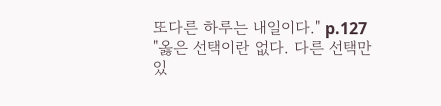또다른 하루는 내일이다." p.127
"옳은 선택이란 없다. 다른 선택만 있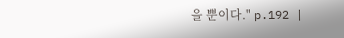을 뿐이다." p.192 |